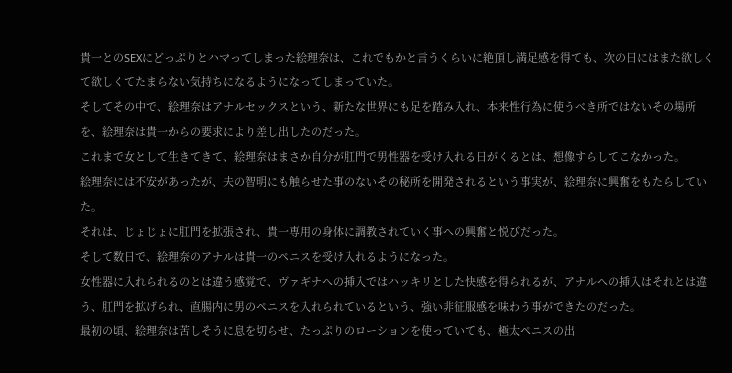貴一とのSEXにどっぷりとハマってしまった絵理奈は、これでもかと言うくらいに絶頂し満足感を得ても、次の日にはまた欲しくて欲しくてたまらない気持ちになるようになってしまっていた。
そしてその中で、絵理奈はアナルセックスという、新たな世界にも足を踏み入れ、本来性行為に使うべき所ではないその場所を、絵理奈は貴一からの要求により差し出したのだった。
これまで女として生きてきて、絵理奈はまさか自分が肛門で男性器を受け入れる日がくるとは、想像すらしてこなかった。
絵理奈には不安があったが、夫の智明にも触らせた事のないその秘所を開発されるという事実が、絵理奈に興奮をもたらしていた。
それは、じょじょに肛門を拡張され、貴一専用の身体に調教されていく事への興奮と悦びだった。
そして数日で、絵理奈のアナルは貴一のペニスを受け入れるようになった。
女性器に入れられるのとは違う感覚で、ヴァギナへの挿入ではハッキリとした快感を得られるが、アナルへの挿入はそれとは違う、肛門を拡げられ、直腸内に男のペニスを入れられているという、強い非征服感を味わう事ができたのだった。
最初の頃、絵理奈は苦しそうに息を切らせ、たっぷりのローションを使っていても、極太ペニスの出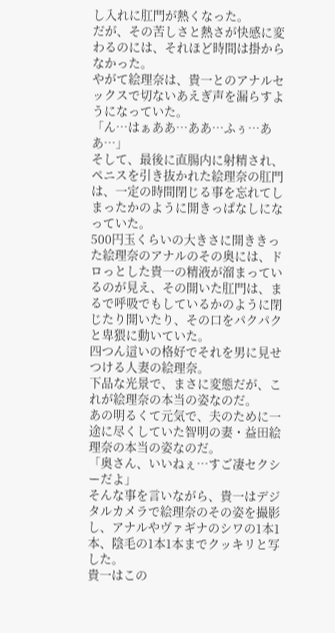し入れに肛門が熱くなった。
だが、その苦しさと熱さが快感に変わるのには、それほど時間は掛からなかった。
やがて絵理奈は、貴一とのアナルセックスで切ないあえぎ声を漏らすようになっていた。
「ん…はぁああ…ああ…ふぅ…ああ…」
そして、最後に直腸内に射精され、ペニスを引き抜かれた絵理奈の肛門は、一定の時間閉じる事を忘れてしまったかのように開きっぱなしになっていた。
500円玉くらいの大きさに開ききった絵理奈のアナルのその奥には、ドロっとした貴一の精液が溜まっているのが見え、その開いた肛門は、まるで呼吸でもしているかのように閉じたり開いたり、その口をパクパクと卑猥に動いていた。
四つん這いの格好でそれを男に見せつける人妻の絵理奈。
下品な光景で、まさに変態だが、これが絵理奈の本当の姿なのだ。
あの明るくて元気で、夫のために一途に尽くしていた智明の妻・益田絵理奈の本当の姿なのだ。
「奥さん、いいねぇ…すご凄セクシーだよ」
そんな事を言いながら、貴一はデジタルカメラで絵理奈のその姿を撮影し、アナルやヴァギナのシワの1本1本、陰毛の1本1本までクッキリと写した。
貴一はこの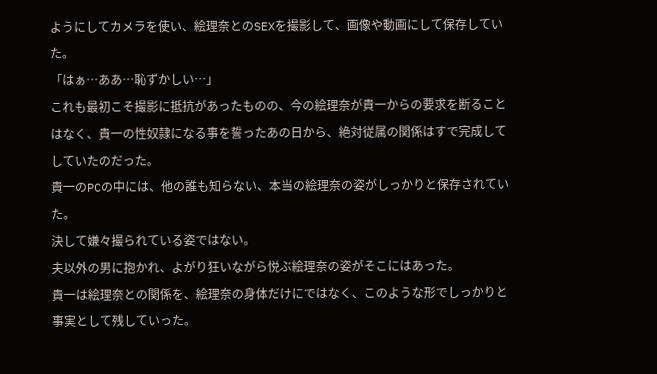ようにしてカメラを使い、絵理奈とのSEXを撮影して、画像や動画にして保存していた。
「はぁ…ああ…恥ずかしい…」
これも最初こそ撮影に抵抗があったものの、今の絵理奈が貴一からの要求を断ることはなく、貴一の性奴隷になる事を誓ったあの日から、絶対従属の関係はすで完成してしていたのだった。
貴一のPCの中には、他の誰も知らない、本当の絵理奈の姿がしっかりと保存されていた。
決して嫌々撮られている姿ではない。
夫以外の男に抱かれ、よがり狂いながら悦ぶ絵理奈の姿がそこにはあった。
貴一は絵理奈との関係を、絵理奈の身体だけにではなく、このような形でしっかりと事実として残していった。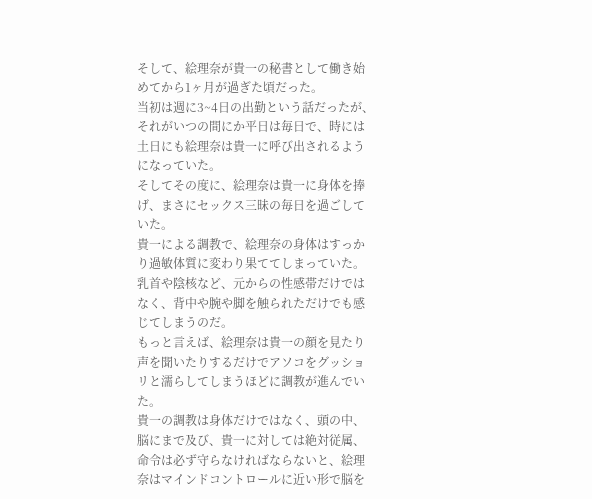そして、絵理奈が貴一の秘書として働き始めてから1ヶ月が過ぎた頃だった。
当初は週に3~4日の出勤という話だったが、それがいつの間にか平日は毎日で、時には土日にも絵理奈は貴一に呼び出されるようになっていた。
そしてその度に、絵理奈は貴一に身体を捧げ、まさにセックス三昧の毎日を過ごしていた。
貴一による調教で、絵理奈の身体はすっかり過敏体質に変わり果ててしまっていた。
乳首や陰核など、元からの性感帯だけではなく、背中や腕や脚を触られただけでも感じてしまうのだ。
もっと言えば、絵理奈は貴一の顔を見たり声を聞いたりするだけでアソコをグッショリと濡らしてしまうほどに調教が進んでいた。
貴一の調教は身体だけではなく、頭の中、脳にまで及び、貴一に対しては絶対従属、命令は必ず守らなければならないと、絵理奈はマインドコントロールに近い形で脳を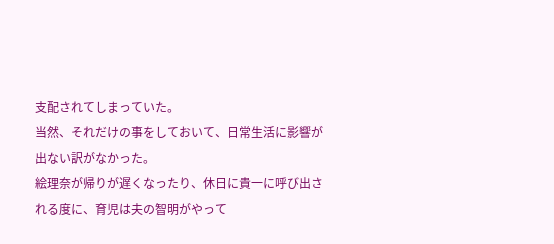支配されてしまっていた。
当然、それだけの事をしておいて、日常生活に影響が出ない訳がなかった。
絵理奈が帰りが遅くなったり、休日に貴一に呼び出される度に、育児は夫の智明がやって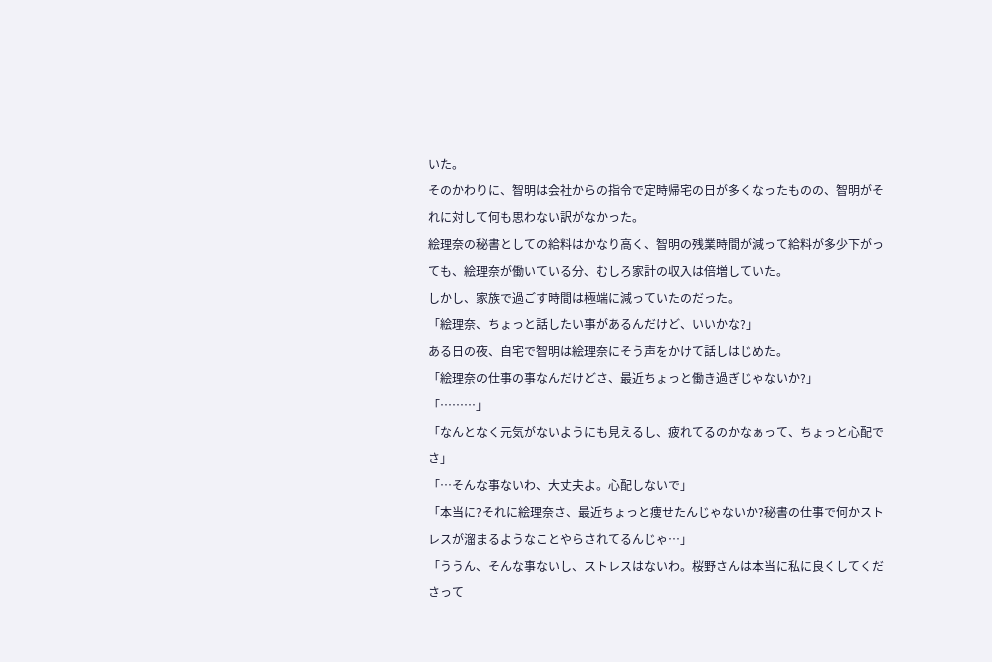いた。
そのかわりに、智明は会社からの指令で定時帰宅の日が多くなったものの、智明がそれに対して何も思わない訳がなかった。
絵理奈の秘書としての給料はかなり高く、智明の残業時間が減って給料が多少下がっても、絵理奈が働いている分、むしろ家計の収入は倍増していた。
しかし、家族で過ごす時間は極端に減っていたのだった。
「絵理奈、ちょっと話したい事があるんだけど、いいかな?」
ある日の夜、自宅で智明は絵理奈にそう声をかけて話しはじめた。
「絵理奈の仕事の事なんだけどさ、最近ちょっと働き過ぎじゃないか?」
「………」
「なんとなく元気がないようにも見えるし、疲れてるのかなぁって、ちょっと心配でさ」
「…そんな事ないわ、大丈夫よ。心配しないで」
「本当に?それに絵理奈さ、最近ちょっと痩せたんじゃないか?秘書の仕事で何かストレスが溜まるようなことやらされてるんじゃ…」
「ううん、そんな事ないし、ストレスはないわ。桜野さんは本当に私に良くしてくださって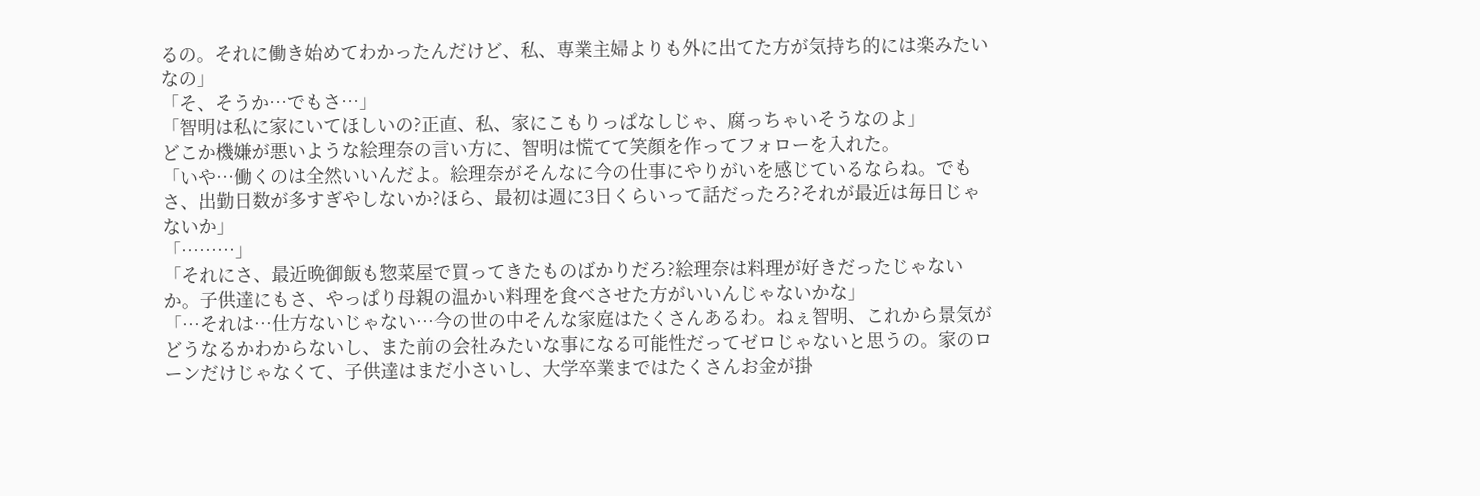るの。それに働き始めてわかったんだけど、私、専業主婦よりも外に出てた方が気持ち的には楽みたいなの」
「そ、そうか…でもさ…」
「智明は私に家にいてほしいの?正直、私、家にこもりっぱなしじゃ、腐っちゃいそうなのよ」
どこか機嫌が悪いような絵理奈の言い方に、智明は慌てて笑顔を作ってフォローを入れた。
「いや…働くのは全然いいんだよ。絵理奈がそんなに今の仕事にやりがいを感じているならね。でもさ、出勤日数が多すぎやしないか?ほら、最初は週に3日くらいって話だったろ?それが最近は毎日じゃないか」
「………」
「それにさ、最近晩御飯も惣菜屋で買ってきたものばかりだろ?絵理奈は料理が好きだったじゃないか。子供達にもさ、やっぱり母親の温かい料理を食べさせた方がいいんじゃないかな」
「…それは…仕方ないじゃない…今の世の中そんな家庭はたくさんあるわ。ねぇ智明、これから景気がどうなるかわからないし、また前の会社みたいな事になる可能性だってゼロじゃないと思うの。家のローンだけじゃなくて、子供達はまだ小さいし、大学卒業まではたくさんお金が掛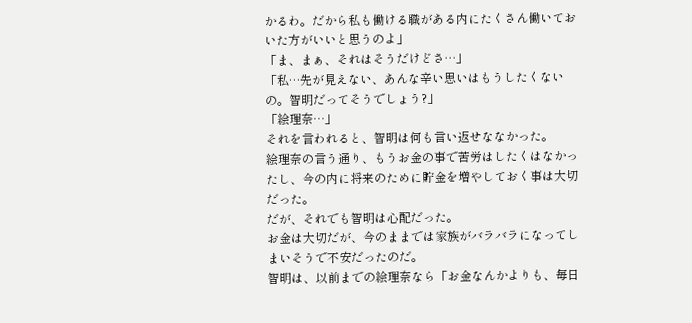かるわ。だから私も働ける職がある内にたくさん働いておいた方がいいと思うのよ」
「ま、まぁ、それはそうだけどさ…」
「私…先が見えない、あんな辛い思いはもうしたくないの。智明だってそうでしょう?」
「絵理奈…」
それを言われると、智明は何も言い返せななかった。
絵理奈の言う通り、もうお金の事で苦労はしたくはなかったし、今の内に将来のために貯金を増やしておく事は大切だった。
だが、それでも智明は心配だった。
お金は大切だが、今のままでは家族がバラバラになってしまいそうで不安だったのだ。
智明は、以前までの絵理奈なら「お金なんかよりも、毎日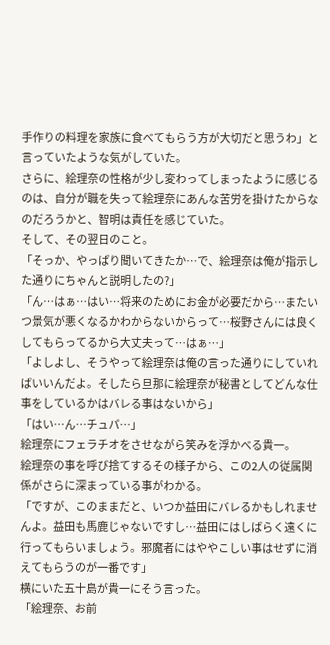手作りの料理を家族に食べてもらう方が大切だと思うわ」と言っていたような気がしていた。
さらに、絵理奈の性格が少し変わってしまったように感じるのは、自分が職を失って絵理奈にあんな苦労を掛けたからなのだろうかと、智明は責任を感じていた。
そして、その翌日のこと。
「そっか、やっぱり聞いてきたか…で、絵理奈は俺が指示した通りにちゃんと説明したの?」
「ん…はぁ…はい…将来のためにお金が必要だから…またいつ景気が悪くなるかわからないからって…桜野さんには良くしてもらってるから大丈夫って…はぁ…」
「よしよし、そうやって絵理奈は俺の言った通りにしていればいいんだよ。そしたら旦那に絵理奈が秘書としてどんな仕事をしているかはバレる事はないから」
「はい…ん…チュパ…」
絵理奈にフェラチオをさせながら笑みを浮かべる貴一。
絵理奈の事を呼び捨てするその様子から、この2人の従属関係がさらに深まっている事がわかる。
「ですが、このままだと、いつか益田にバレるかもしれませんよ。益田も馬鹿じゃないですし…益田にはしばらく遠くに行ってもらいましょう。邪魔者にはややこしい事はせずに消えてもらうのが一番です」
横にいた五十島が貴一にそう言った。
「絵理奈、お前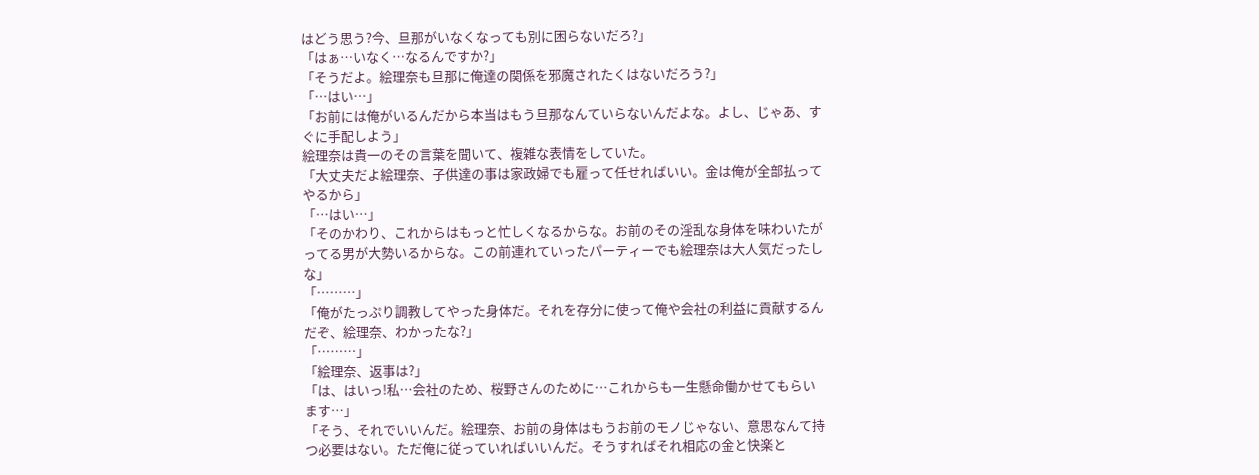はどう思う?今、旦那がいなくなっても別に困らないだろ?」
「はぁ…いなく…なるんですか?」
「そうだよ。絵理奈も旦那に俺達の関係を邪魔されたくはないだろう?」
「…はい…」
「お前には俺がいるんだから本当はもう旦那なんていらないんだよな。よし、じゃあ、すぐに手配しよう」
絵理奈は貴一のその言葉を聞いて、複雑な表情をしていた。
「大丈夫だよ絵理奈、子供達の事は家政婦でも雇って任せればいい。金は俺が全部払ってやるから」
「…はい…」
「そのかわり、これからはもっと忙しくなるからな。お前のその淫乱な身体を味わいたがってる男が大勢いるからな。この前連れていったパーティーでも絵理奈は大人気だったしな」
「………」
「俺がたっぷり調教してやった身体だ。それを存分に使って俺や会社の利益に貢献するんだぞ、絵理奈、わかったな?」
「………」
「絵理奈、返事は?」
「は、はいっ!私…会社のため、桜野さんのために…これからも一生懸命働かせてもらいます…」
「そう、それでいいんだ。絵理奈、お前の身体はもうお前のモノじゃない、意思なんて持つ必要はない。ただ俺に従っていればいいんだ。そうすればそれ相応の金と快楽と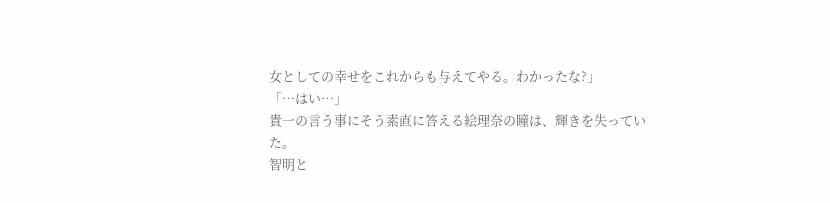女としての幸せをこれからも与えてやる。わかったな?」
「…はい…」
貴一の言う事にそう素直に答える絵理奈の瞳は、輝きを失っていた。
智明と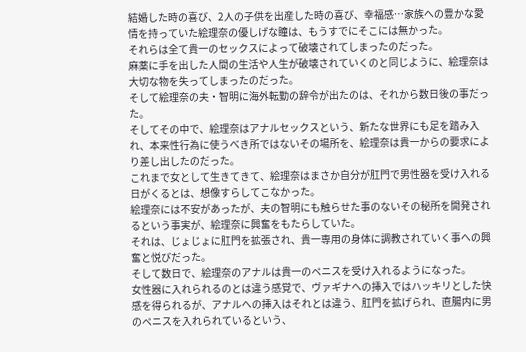結婚した時の喜び、2人の子供を出産した時の喜び、幸福感…家族への豊かな愛情を持っていた絵理奈の優しげな瞳は、もうすでにそこには無かった。
それらは全て貴一のセックスによって破壊されてしまったのだった。
麻薬に手を出した人間の生活や人生が破壊されていくのと同じように、絵理奈は大切な物を失ってしまったのだった。
そして絵理奈の夫・智明に海外転勤の辞令が出たのは、それから数日後の事だった。
そしてその中で、絵理奈はアナルセックスという、新たな世界にも足を踏み入れ、本来性行為に使うべき所ではないその場所を、絵理奈は貴一からの要求により差し出したのだった。
これまで女として生きてきて、絵理奈はまさか自分が肛門で男性器を受け入れる日がくるとは、想像すらしてこなかった。
絵理奈には不安があったが、夫の智明にも触らせた事のないその秘所を開発されるという事実が、絵理奈に興奮をもたらしていた。
それは、じょじょに肛門を拡張され、貴一専用の身体に調教されていく事への興奮と悦びだった。
そして数日で、絵理奈のアナルは貴一のペニスを受け入れるようになった。
女性器に入れられるのとは違う感覚で、ヴァギナへの挿入ではハッキリとした快感を得られるが、アナルへの挿入はそれとは違う、肛門を拡げられ、直腸内に男のペニスを入れられているという、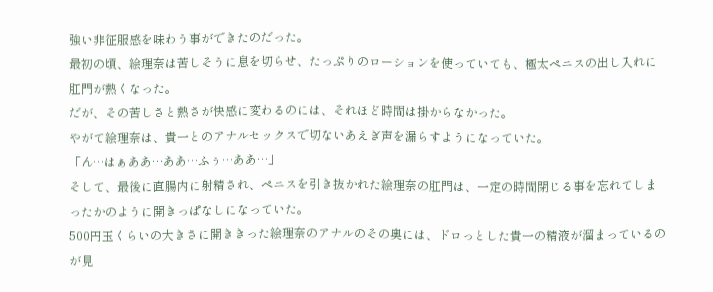強い非征服感を味わう事ができたのだった。
最初の頃、絵理奈は苦しそうに息を切らせ、たっぷりのローションを使っていても、極太ペニスの出し入れに肛門が熱くなった。
だが、その苦しさと熱さが快感に変わるのには、それほど時間は掛からなかった。
やがて絵理奈は、貴一とのアナルセックスで切ないあえぎ声を漏らすようになっていた。
「ん…はぁああ…ああ…ふぅ…ああ…」
そして、最後に直腸内に射精され、ペニスを引き抜かれた絵理奈の肛門は、一定の時間閉じる事を忘れてしまったかのように開きっぱなしになっていた。
500円玉くらいの大きさに開ききった絵理奈のアナルのその奥には、ドロっとした貴一の精液が溜まっているのが見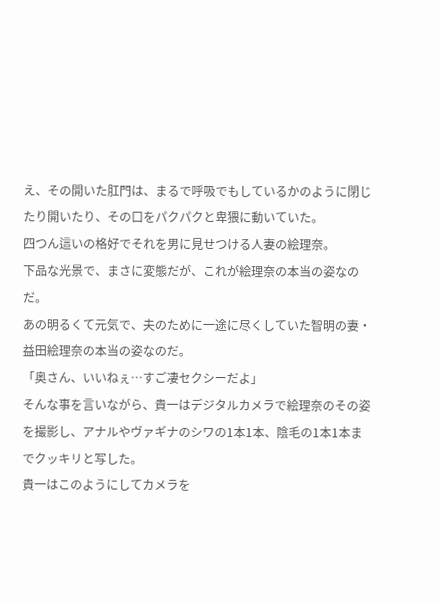え、その開いた肛門は、まるで呼吸でもしているかのように閉じたり開いたり、その口をパクパクと卑猥に動いていた。
四つん這いの格好でそれを男に見せつける人妻の絵理奈。
下品な光景で、まさに変態だが、これが絵理奈の本当の姿なのだ。
あの明るくて元気で、夫のために一途に尽くしていた智明の妻・益田絵理奈の本当の姿なのだ。
「奥さん、いいねぇ…すご凄セクシーだよ」
そんな事を言いながら、貴一はデジタルカメラで絵理奈のその姿を撮影し、アナルやヴァギナのシワの1本1本、陰毛の1本1本までクッキリと写した。
貴一はこのようにしてカメラを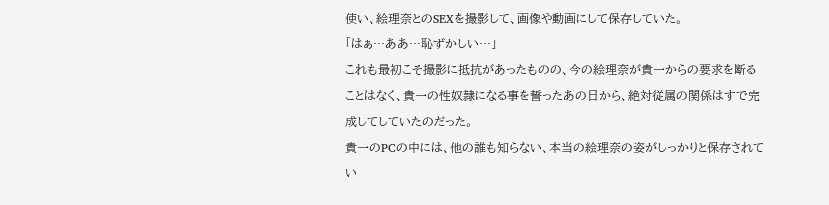使い、絵理奈とのSEXを撮影して、画像や動画にして保存していた。
「はぁ…ああ…恥ずかしい…」
これも最初こそ撮影に抵抗があったものの、今の絵理奈が貴一からの要求を断ることはなく、貴一の性奴隷になる事を誓ったあの日から、絶対従属の関係はすで完成してしていたのだった。
貴一のPCの中には、他の誰も知らない、本当の絵理奈の姿がしっかりと保存されてい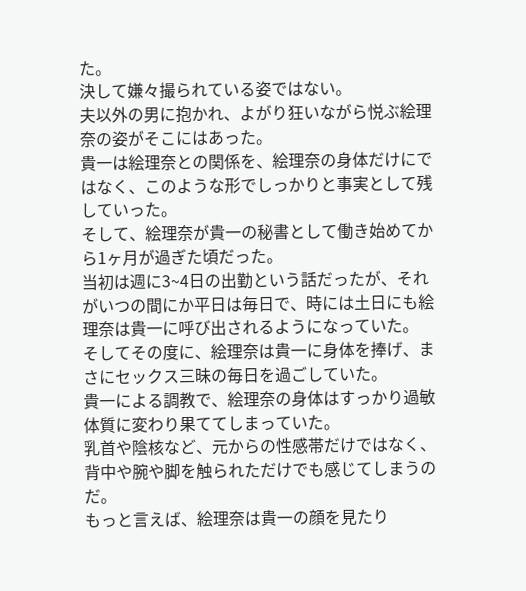た。
決して嫌々撮られている姿ではない。
夫以外の男に抱かれ、よがり狂いながら悦ぶ絵理奈の姿がそこにはあった。
貴一は絵理奈との関係を、絵理奈の身体だけにではなく、このような形でしっかりと事実として残していった。
そして、絵理奈が貴一の秘書として働き始めてから1ヶ月が過ぎた頃だった。
当初は週に3~4日の出勤という話だったが、それがいつの間にか平日は毎日で、時には土日にも絵理奈は貴一に呼び出されるようになっていた。
そしてその度に、絵理奈は貴一に身体を捧げ、まさにセックス三昧の毎日を過ごしていた。
貴一による調教で、絵理奈の身体はすっかり過敏体質に変わり果ててしまっていた。
乳首や陰核など、元からの性感帯だけではなく、背中や腕や脚を触られただけでも感じてしまうのだ。
もっと言えば、絵理奈は貴一の顔を見たり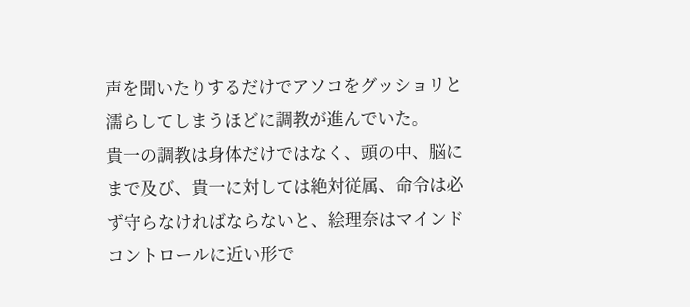声を聞いたりするだけでアソコをグッショリと濡らしてしまうほどに調教が進んでいた。
貴一の調教は身体だけではなく、頭の中、脳にまで及び、貴一に対しては絶対従属、命令は必ず守らなければならないと、絵理奈はマインドコントロールに近い形で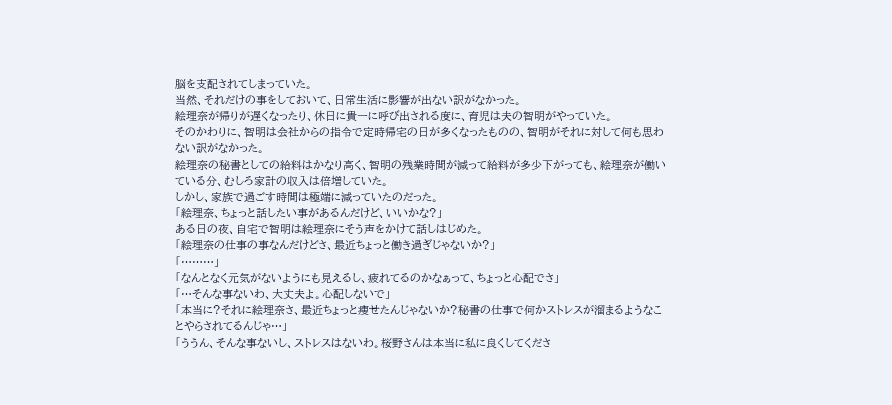脳を支配されてしまっていた。
当然、それだけの事をしておいて、日常生活に影響が出ない訳がなかった。
絵理奈が帰りが遅くなったり、休日に貴一に呼び出される度に、育児は夫の智明がやっていた。
そのかわりに、智明は会社からの指令で定時帰宅の日が多くなったものの、智明がそれに対して何も思わない訳がなかった。
絵理奈の秘書としての給料はかなり高く、智明の残業時間が減って給料が多少下がっても、絵理奈が働いている分、むしろ家計の収入は倍増していた。
しかし、家族で過ごす時間は極端に減っていたのだった。
「絵理奈、ちょっと話したい事があるんだけど、いいかな?」
ある日の夜、自宅で智明は絵理奈にそう声をかけて話しはじめた。
「絵理奈の仕事の事なんだけどさ、最近ちょっと働き過ぎじゃないか?」
「………」
「なんとなく元気がないようにも見えるし、疲れてるのかなぁって、ちょっと心配でさ」
「…そんな事ないわ、大丈夫よ。心配しないで」
「本当に?それに絵理奈さ、最近ちょっと痩せたんじゃないか?秘書の仕事で何かストレスが溜まるようなことやらされてるんじゃ…」
「ううん、そんな事ないし、ストレスはないわ。桜野さんは本当に私に良くしてくださ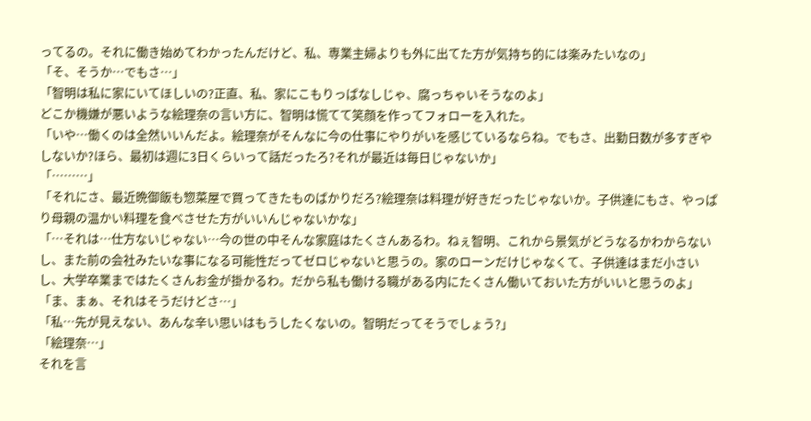ってるの。それに働き始めてわかったんだけど、私、専業主婦よりも外に出てた方が気持ち的には楽みたいなの」
「そ、そうか…でもさ…」
「智明は私に家にいてほしいの?正直、私、家にこもりっぱなしじゃ、腐っちゃいそうなのよ」
どこか機嫌が悪いような絵理奈の言い方に、智明は慌てて笑顔を作ってフォローを入れた。
「いや…働くのは全然いいんだよ。絵理奈がそんなに今の仕事にやりがいを感じているならね。でもさ、出勤日数が多すぎやしないか?ほら、最初は週に3日くらいって話だったろ?それが最近は毎日じゃないか」
「………」
「それにさ、最近晩御飯も惣菜屋で買ってきたものばかりだろ?絵理奈は料理が好きだったじゃないか。子供達にもさ、やっぱり母親の温かい料理を食べさせた方がいいんじゃないかな」
「…それは…仕方ないじゃない…今の世の中そんな家庭はたくさんあるわ。ねぇ智明、これから景気がどうなるかわからないし、また前の会社みたいな事になる可能性だってゼロじゃないと思うの。家のローンだけじゃなくて、子供達はまだ小さいし、大学卒業まではたくさんお金が掛かるわ。だから私も働ける職がある内にたくさん働いておいた方がいいと思うのよ」
「ま、まぁ、それはそうだけどさ…」
「私…先が見えない、あんな辛い思いはもうしたくないの。智明だってそうでしょう?」
「絵理奈…」
それを言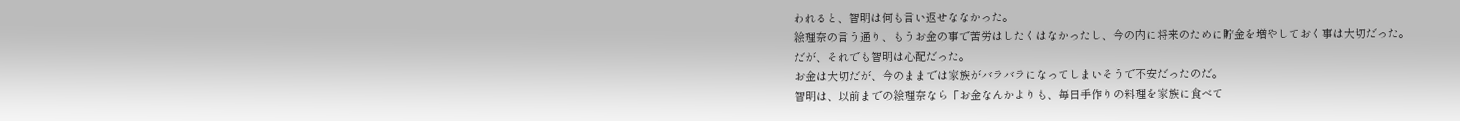われると、智明は何も言い返せななかった。
絵理奈の言う通り、もうお金の事で苦労はしたくはなかったし、今の内に将来のために貯金を増やしておく事は大切だった。
だが、それでも智明は心配だった。
お金は大切だが、今のままでは家族がバラバラになってしまいそうで不安だったのだ。
智明は、以前までの絵理奈なら「お金なんかよりも、毎日手作りの料理を家族に食べて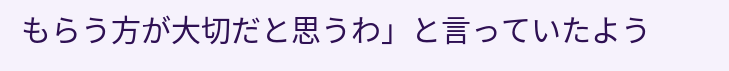もらう方が大切だと思うわ」と言っていたよう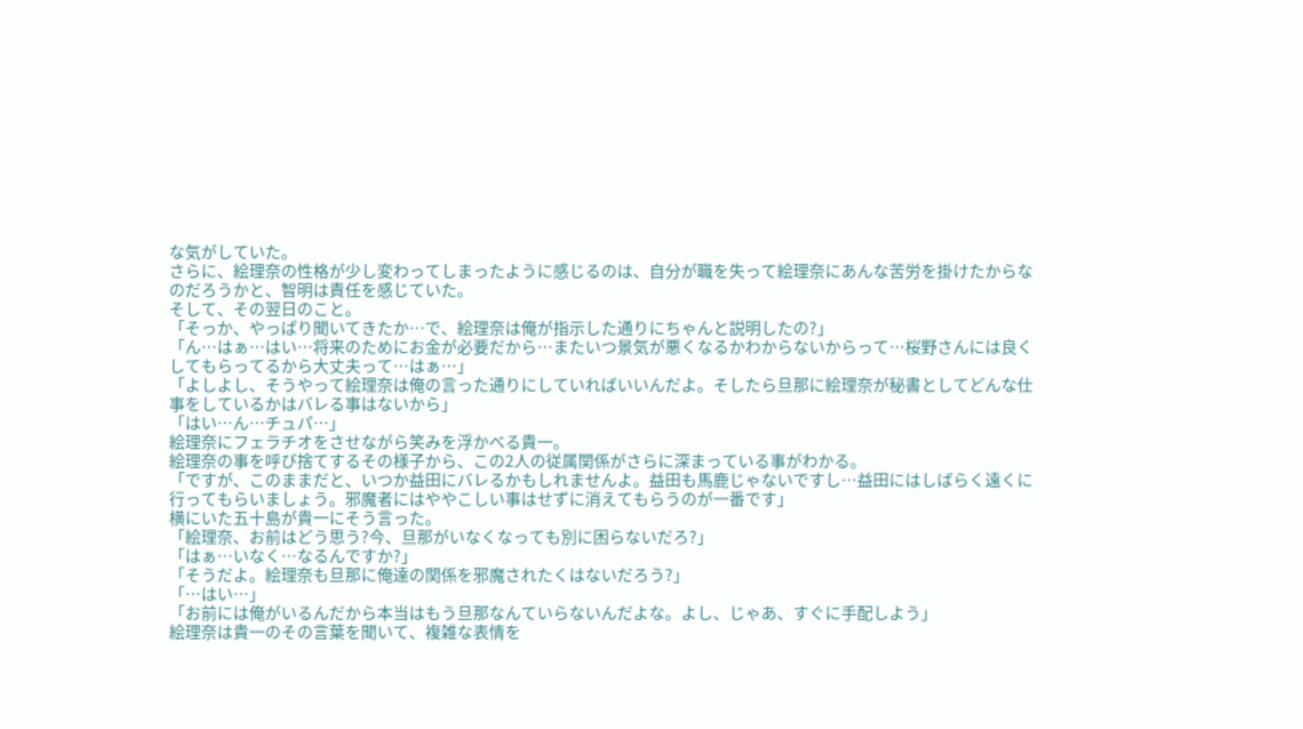な気がしていた。
さらに、絵理奈の性格が少し変わってしまったように感じるのは、自分が職を失って絵理奈にあんな苦労を掛けたからなのだろうかと、智明は責任を感じていた。
そして、その翌日のこと。
「そっか、やっぱり聞いてきたか…で、絵理奈は俺が指示した通りにちゃんと説明したの?」
「ん…はぁ…はい…将来のためにお金が必要だから…またいつ景気が悪くなるかわからないからって…桜野さんには良くしてもらってるから大丈夫って…はぁ…」
「よしよし、そうやって絵理奈は俺の言った通りにしていればいいんだよ。そしたら旦那に絵理奈が秘書としてどんな仕事をしているかはバレる事はないから」
「はい…ん…チュパ…」
絵理奈にフェラチオをさせながら笑みを浮かべる貴一。
絵理奈の事を呼び捨てするその様子から、この2人の従属関係がさらに深まっている事がわかる。
「ですが、このままだと、いつか益田にバレるかもしれませんよ。益田も馬鹿じゃないですし…益田にはしばらく遠くに行ってもらいましょう。邪魔者にはややこしい事はせずに消えてもらうのが一番です」
横にいた五十島が貴一にそう言った。
「絵理奈、お前はどう思う?今、旦那がいなくなっても別に困らないだろ?」
「はぁ…いなく…なるんですか?」
「そうだよ。絵理奈も旦那に俺達の関係を邪魔されたくはないだろう?」
「…はい…」
「お前には俺がいるんだから本当はもう旦那なんていらないんだよな。よし、じゃあ、すぐに手配しよう」
絵理奈は貴一のその言葉を聞いて、複雑な表情を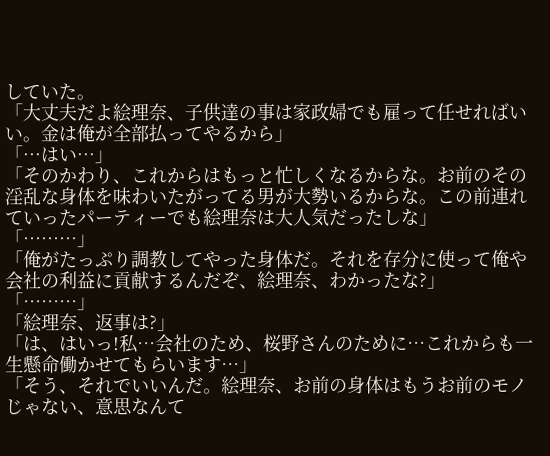していた。
「大丈夫だよ絵理奈、子供達の事は家政婦でも雇って任せればいい。金は俺が全部払ってやるから」
「…はい…」
「そのかわり、これからはもっと忙しくなるからな。お前のその淫乱な身体を味わいたがってる男が大勢いるからな。この前連れていったパーティーでも絵理奈は大人気だったしな」
「………」
「俺がたっぷり調教してやった身体だ。それを存分に使って俺や会社の利益に貢献するんだぞ、絵理奈、わかったな?」
「………」
「絵理奈、返事は?」
「は、はいっ!私…会社のため、桜野さんのために…これからも一生懸命働かせてもらいます…」
「そう、それでいいんだ。絵理奈、お前の身体はもうお前のモノじゃない、意思なんて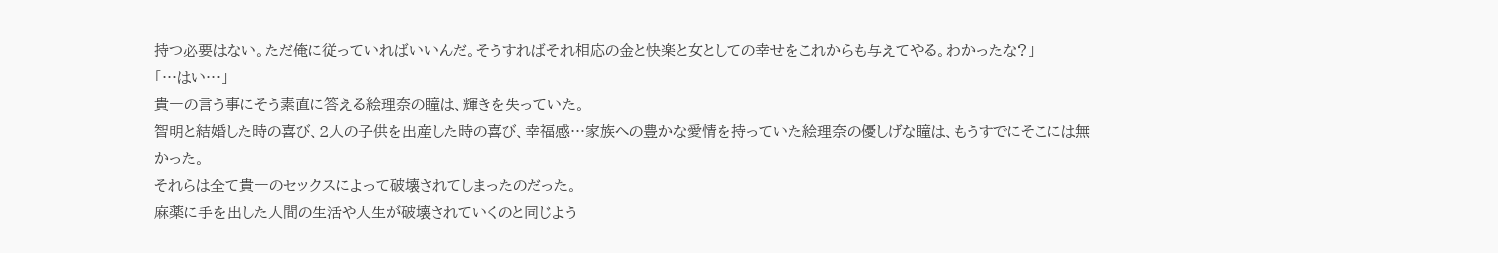持つ必要はない。ただ俺に従っていればいいんだ。そうすればそれ相応の金と快楽と女としての幸せをこれからも与えてやる。わかったな?」
「…はい…」
貴一の言う事にそう素直に答える絵理奈の瞳は、輝きを失っていた。
智明と結婚した時の喜び、2人の子供を出産した時の喜び、幸福感…家族への豊かな愛情を持っていた絵理奈の優しげな瞳は、もうすでにそこには無かった。
それらは全て貴一のセックスによって破壊されてしまったのだった。
麻薬に手を出した人間の生活や人生が破壊されていくのと同じよう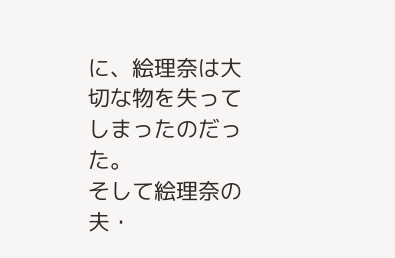に、絵理奈は大切な物を失ってしまったのだった。
そして絵理奈の夫・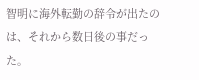智明に海外転勤の辞令が出たのは、それから数日後の事だった。